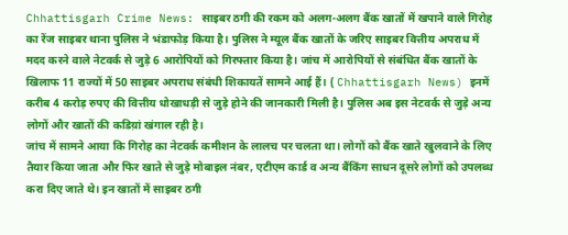Chhattisgarh Crime News: साइबर ठगी की रकम को अलग-अलग बैंक खातों में खपाने वाले गिरोह का रेंज साइबर थाना पुलिस ने भंडाफोड़ किया है। पुलिस ने म्यूल बैंक खातों के जरिए साइबर वित्तीय अपराध में मदद करने वाले नेटवर्क से जुड़े 6 आरोपियों को गिरफ्तार किया है। जांच में आरोपियों से संबंधित बैंक खातों के खिलाफ 11 राज्यों में 50 साइबर अपराध संबंधी शिकायतें सामने आई हैं। ( Chhattisgarh News) इनमें करीब 4 करोड़ रुपए की वित्तीय धोखाधड़ी से जुड़े होने की जानकारी मिली है। पुलिस अब इस नेटवर्क से जुड़े अन्य लोगों और खातों की कडिय़ां खंगाल रही है।
जांच में सामने आया कि गिरोह का नेटवर्क कमीशन के लालच पर चलता था। लोगों को बैंक खाते खुलवाने के लिए तैयार किया जाता और फिर खाते से जुड़े मोबाइल नंबर, एटीएम कार्ड व अन्य बैंकिंग साधन दूसरे लोगों को उपलब्ध करा दिए जाते थे। इन खातों में साइबर ठगी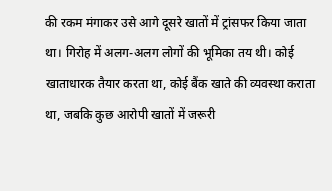की रकम मंगाकर उसे आगे दूसरे खातों में ट्रांसफर किया जाता था। गिरोह में अलग-अलग लोगों की भूमिका तय थी। कोई खाताधारक तैयार करता था, कोई बैंक खाते की व्यवस्था कराता था, जबकि कुछ आरोपी खातों में जरूरी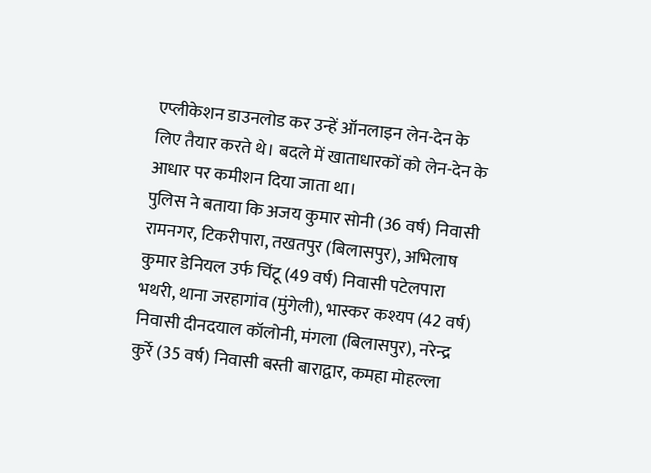एप्लीकेशन डाउनलोड कर उन्हें ऑनलाइन लेन-देन के लिए तैयार करते थे। बदले में खाताधारकों को लेन-देन के आधार पर कमीशन दिया जाता था।
पुलिस ने बताया कि अजय कुमार सोनी (36 वर्ष) निवासी रामनगर, टिकरीपारा, तखतपुर (बिलासपुर), अभिलाष कुमार डेनियल उर्फ चिंटू (49 वर्ष) निवासी पटेलपारा भथरी, थाना जरहागांव (मुंगेली), भास्कर कश्यप (42 वर्ष) निवासी दीनदयाल कॉलोनी, मंगला (बिलासपुर), नरेन्द्र कुर्रे (35 वर्ष) निवासी बस्ती बाराद्वार, कमहा मोहल्ला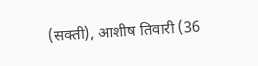(सक्ती), आशीष तिवारी (36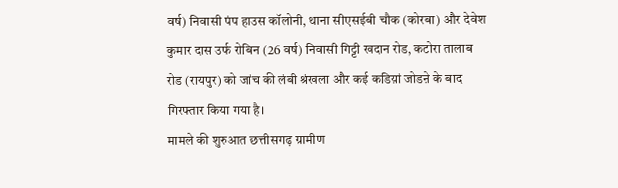वर्ष) निवासी पंप हाउस कॉलोनी, थाना सीएसईबी चौक (कोरबा) और देवेश कुमार दास उर्फ रोबिन (26 वर्ष) निवासी गिट्टी खदान रोड, कटोरा तालाब रोड (रायपुर) को जांच की लंबी श्रंखला और कई कडिय़ां जोडऩे के बाद गिरफ्तार किया गया है।
मामले की शुरुआत छत्तीसगढ़ ग्रामीण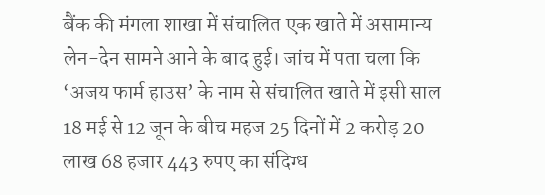बैंक की मंगला शाखा में संचालित एक खाते में असामान्य लेन-देन सामने आने के बाद हुई। जांच में पता चला कि ‘अजय फार्म हाउस’ के नाम से संचालित खाते में इसी साल 18 मई से 12 जून के बीच महज 25 दिनों में 2 करोड़ 20 लाख 68 हजार 443 रुपए का संदिग्ध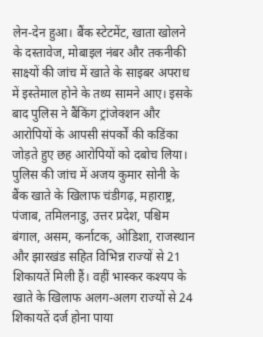लेन-देन हुआ। बैंक स्टेटमेंट, खाता खोलने के दस्तावेज, मोबाइल नंबर और तकनीकी साक्ष्यों की जांच में खाते के साइबर अपराध में इस्तेमाल होने के तथ्य सामने आए। इसके बाद पुलिस ने बैंकिंग ट्रांजेक्शन और आरोपियों के आपसी संपर्कों की कडिंका जोड़ते हुए छह आरोपियों को दबोच लिया।
पुलिस की जांच में अजय कुमार सोनी के बैंक खाते के खिलाफ चंडीगढ़, महाराष्ट्र, पंजाब, तमिलनाडु, उत्तर प्रदेश, पश्चिम बंगाल, असम, कर्नाटक, ओडिशा, राजस्थान और झारखंड सहित विभिन्न राज्यों से 21 शिकायतें मिली हैं। वहीं भास्कर कश्यप के खाते के खिलाफ अलग-अलग राज्यों से 24 शिकायतें दर्ज होना पाया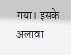गया। इसके अलावा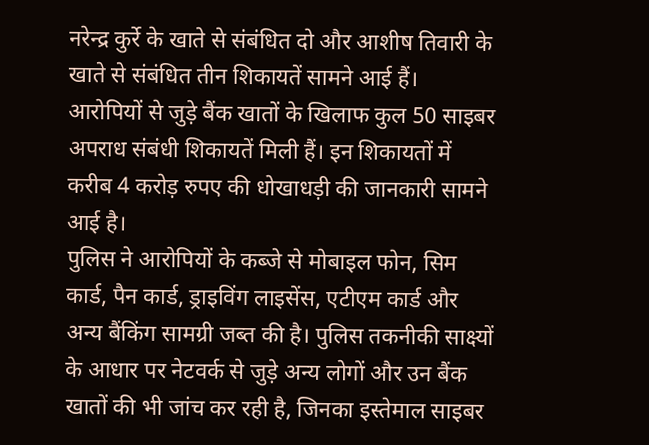नरेन्द्र कुर्रे के खाते से संबंधित दो और आशीष तिवारी के खाते से संबंधित तीन शिकायतें सामने आई हैं। आरोपियों से जुड़े बैंक खातों के खिलाफ कुल 50 साइबर अपराध संबंधी शिकायतें मिली हैं। इन शिकायतों में करीब 4 करोड़ रुपए की धोखाधड़ी की जानकारी सामने आई है।
पुलिस ने आरोपियों के कब्जे से मोबाइल फोन, सिम कार्ड, पैन कार्ड, ड्राइविंग लाइसेंस, एटीएम कार्ड और अन्य बैंकिंग सामग्री जब्त की है। पुलिस तकनीकी साक्ष्यों के आधार पर नेटवर्क से जुड़े अन्य लोगों और उन बैंक खातों की भी जांच कर रही है, जिनका इस्तेमाल साइबर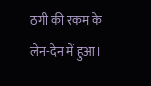ठगी की रकम के लेन-देन में हुआ।